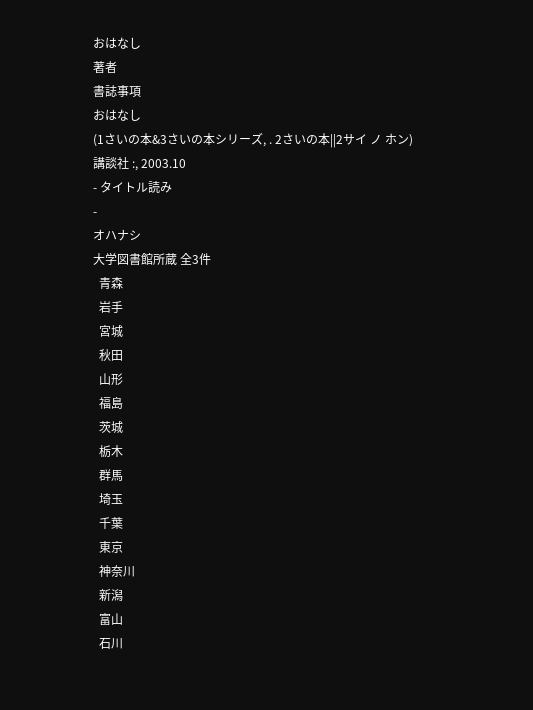おはなし
著者
書誌事項
おはなし
(1さいの本&3さいの本シリーズ, . 2さいの本||2サイ ノ ホン)
講談社 :, 2003.10
- タイトル読み
-
オハナシ
大学図書館所蔵 全3件
  青森
  岩手
  宮城
  秋田
  山形
  福島
  茨城
  栃木
  群馬
  埼玉
  千葉
  東京
  神奈川
  新潟
  富山
  石川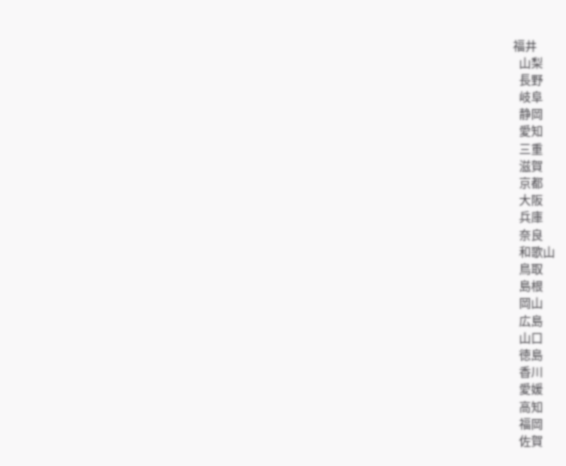福井
  山梨
  長野
  岐阜
  静岡
  愛知
  三重
  滋賀
  京都
  大阪
  兵庫
  奈良
  和歌山
  鳥取
  島根
  岡山
  広島
  山口
  徳島
  香川
  愛媛
  高知
  福岡
  佐賀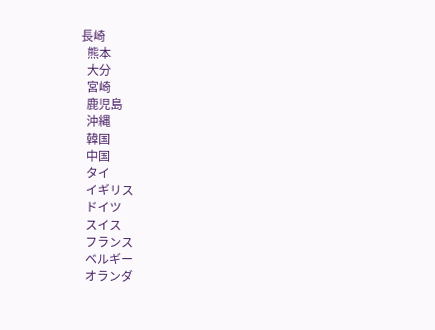長崎
  熊本
  大分
  宮崎
  鹿児島
  沖縄
  韓国
  中国
  タイ
  イギリス
  ドイツ
  スイス
  フランス
  ベルギー
  オランダ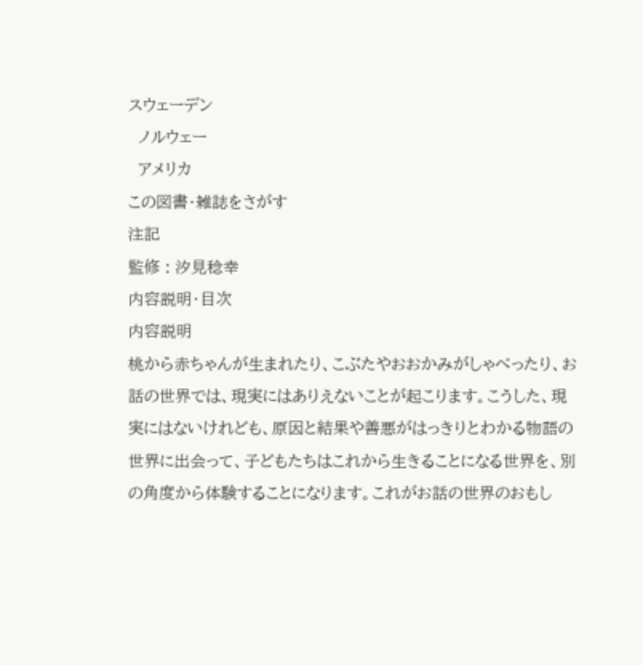スウェーデン
  ノルウェー
  アメリカ
この図書・雑誌をさがす
注記
監修 : 汐見稔幸
内容説明・目次
内容説明
桃から赤ちゃんが生まれたり、こぶたやおおかみがしゃべったり、お話の世界では、現実にはありえないことが起こります。こうした、現実にはないけれども、原因と結果や善悪がはっきりとわかる物語の世界に出会って、子どもたちはこれから生きることになる世界を、別の角度から体験することになります。これがお話の世界のおもし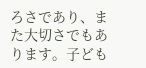ろさであり、また大切さでもあります。子ども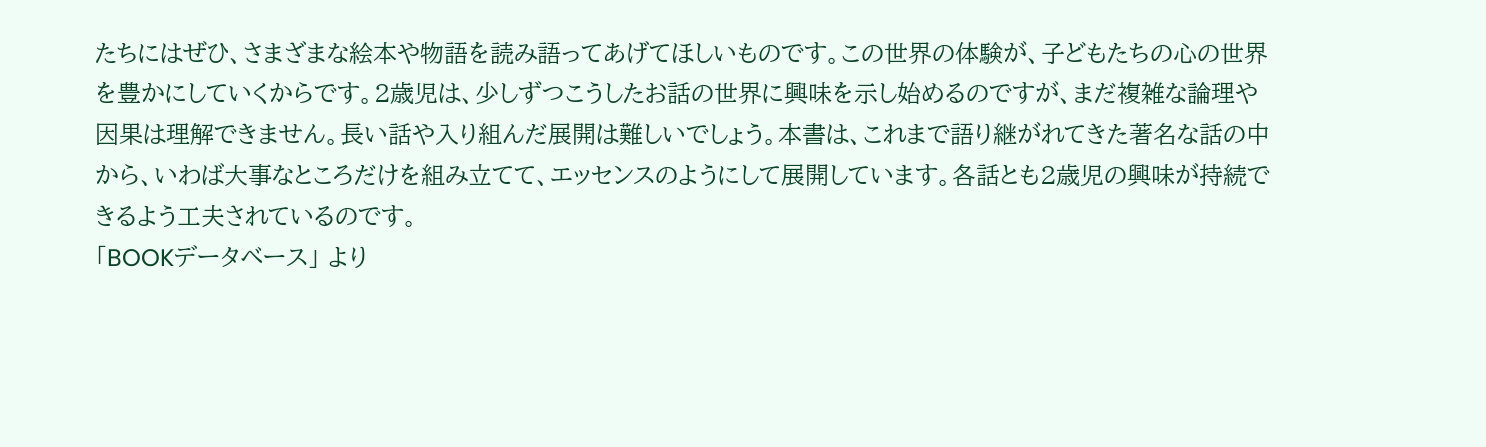たちにはぜひ、さまざまな絵本や物語を読み語ってあげてほしいものです。この世界の体験が、子どもたちの心の世界を豊かにしていくからです。2歳児は、少しずつこうしたお話の世界に興味を示し始めるのですが、まだ複雑な論理や因果は理解できません。長い話や入り組んだ展開は難しいでしょう。本書は、これまで語り継がれてきた著名な話の中から、いわば大事なところだけを組み立てて、エッセンスのようにして展開しています。各話とも2歳児の興味が持続できるよう工夫されているのです。
「BOOKデータベース」 より